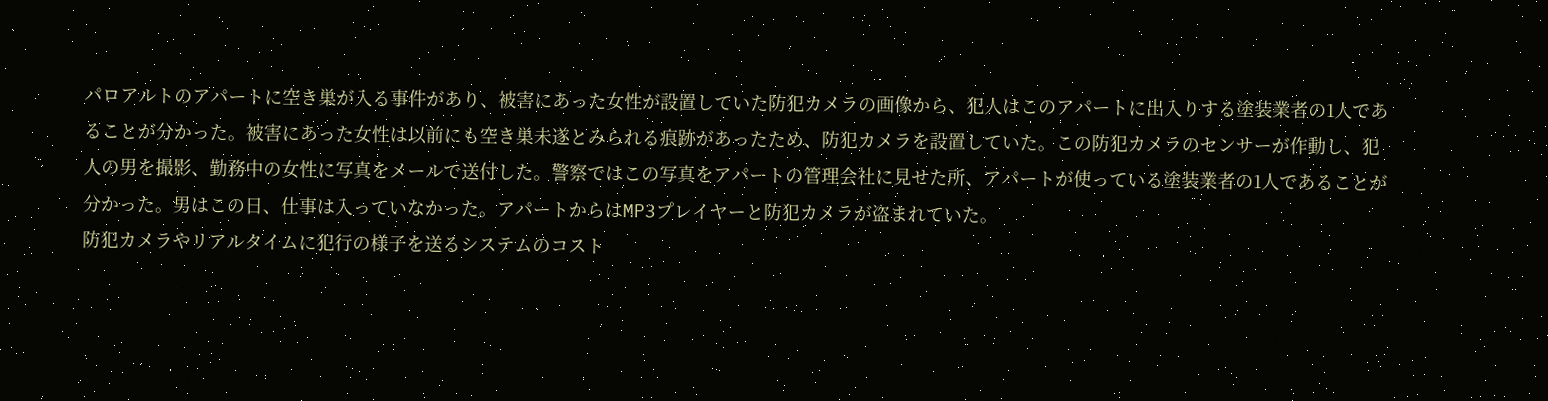パロアルトのアパートに空き巣が入る事件があり、被害にあった女性が設置していた防犯カメラの画像から、犯人はこのアパートに出入りする塗装業者の1人であることが分かった。被害にあった女性は以前にも空き巣未遂とみられる痕跡があったため、防犯カメラを設置していた。この防犯カメラのセンサーが作動し、犯人の男を撮影、勤務中の女性に写真をメールで送付した。警察ではこの写真をアパートの管理会社に見せた所、アパートが使っている塗装業者の1人であることが分かった。男はこの日、仕事は入っていなかった。アパートからはMP3プレイヤーと防犯カメラが盗まれていた。
防犯カメラやリアルタイムに犯行の様子を送るシステムのコスト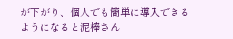が下がり、個人でも簡単に導入できるようになると泥棒さん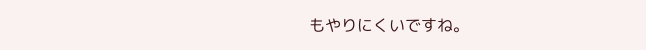もやりにくいですね。